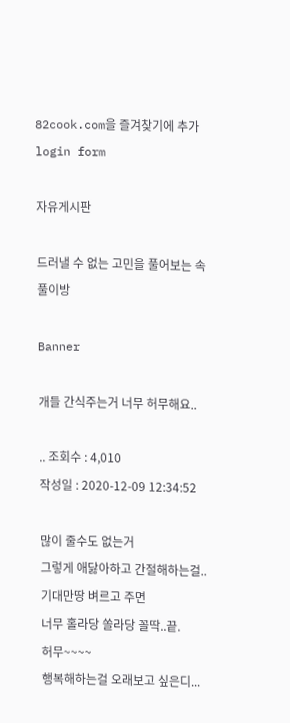82cook.com을 즐겨찾기에 추가
login form

자유게시판

드러낼 수 없는 고민을 풀어보는 속풀이방

Banner

개들 간식주는거 너무 허무해요..

.. 조회수 : 4,010
작성일 : 2020-12-09 12:34:52

많이 줄수도 없는거
그렇게 애닳아하고 간절해하는걸..
기대만땅 벼르고 주면
너무 홀라당 쏠라당 꼴딱..끝.
허무~~~~
행복해하는걸 오래보고 싶은디...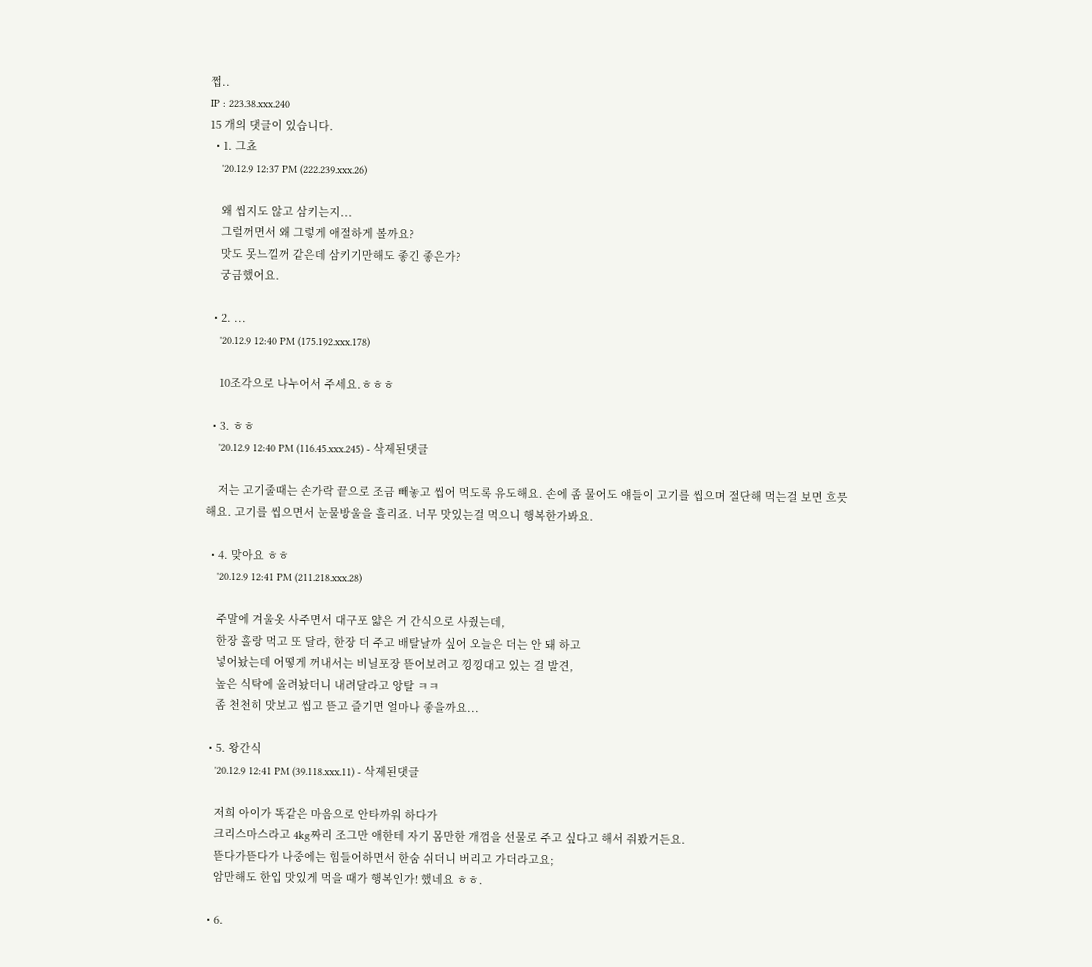쩝..
IP : 223.38.xxx.240
15 개의 댓글이 있습니다.
  • 1. 그쵸
    '20.12.9 12:37 PM (222.239.xxx.26)

    왜 씹지도 않고 삼키는지...
    그럴꺼면서 왜 그렇게 애절하게 볼까요?
    맛도 못느낄꺼 같은데 삼키기만해도 좋긴 좋은가?
    궁금했어요.

  • 2. ...
    '20.12.9 12:40 PM (175.192.xxx.178)

    10조각으로 나누어서 주세요.ㅎㅎㅎ

  • 3. ㅎㅎ
    '20.12.9 12:40 PM (116.45.xxx.245) - 삭제된댓글

    저는 고기줄때는 손가락 끝으로 조금 빼놓고 씹어 먹도록 유도해요. 손에 좀 물어도 얘들이 고기를 씹으며 절단해 먹는걸 보면 흐믓해요. 고기를 씹으면서 눈물방울을 흘리죠. 너무 맛있는걸 먹으니 행복한가봐요.

  • 4. 맞아요 ㅎㅎ
    '20.12.9 12:41 PM (211.218.xxx.28)

    주말에 겨울옷 사주면서 대구포 얇은 거 간식으로 사줬는데,
    한장 홀랑 먹고 또 달라, 한장 더 주고 배탈날까 싶어 오늘은 더는 안 돼 하고
    넣어놨는데 어떻게 꺼내서는 비닐포장 뜯어보려고 낑낑대고 있는 걸 발견,
    높은 식탁에 올려놨더니 내려달라고 앙탈 ㅋㅋ
    좀 천천히 맛보고 씹고 뜯고 즐기면 얼마나 좋을까요...

  • 5. 왕간식
    '20.12.9 12:41 PM (39.118.xxx.11) - 삭제된댓글

    저희 아이가 똑같은 마음으로 안타까워 하다가
    크리스마스라고 4kg짜리 조그만 애한테 자기 몸만한 개껌을 선물로 주고 싶다고 해서 줘봤거든요.
    뜯다가뜯다가 나중에는 힘들어하면서 한숨 쉬더니 버리고 가더라고요;
    암만해도 한입 맛있게 먹을 때가 행복인가! 했네요 ㅎㅎ.

  • 6.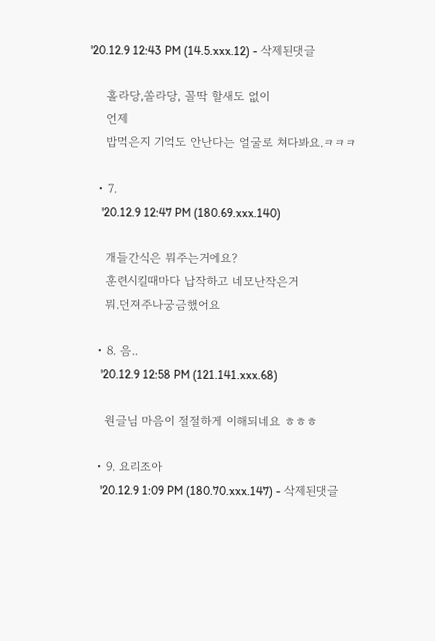'20.12.9 12:43 PM (14.5.xxx.12) - 삭제된댓글

    홀라당,쏠라당, 꼴딱 할새도 없이
    언제
    밥먹은지 기억도 안난다는 얼굴로 쳐다봐요.ㅋㅋㅋ

  • 7.
    '20.12.9 12:47 PM (180.69.xxx.140)

    개들간식은 뭐주는거에요?
    훈련시킬때마다 납작하고 네모난작은거
    뭐.던져주나궁금했어요

  • 8. 음..
    '20.12.9 12:58 PM (121.141.xxx.68)

    원글님 마음이 절절하게 이해되네요 ㅎㅎㅎ

  • 9. 요리조아
    '20.12.9 1:09 PM (180.70.xxx.147) - 삭제된댓글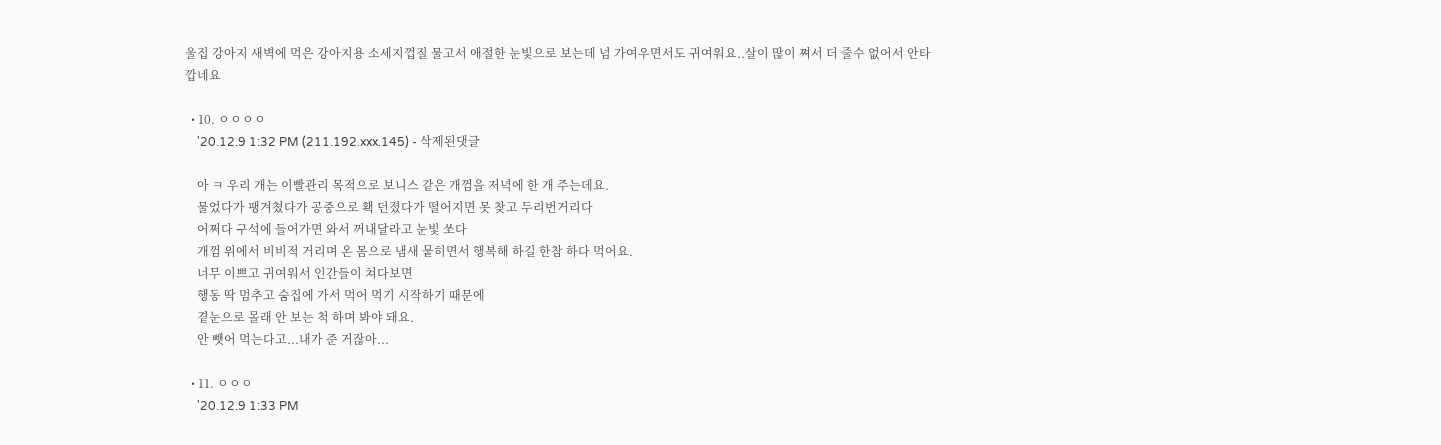울집 강아지 새벽에 먹은 강아지용 소세지껍질 물고서 애절한 눈빛으로 보는데 넘 가여우면서도 귀여워요..살이 많이 쪄서 더 줄수 없어서 안타깝네요

  • 10. ㅇㅇㅇㅇ
    '20.12.9 1:32 PM (211.192.xxx.145) - 삭제된댓글

    아 ㅋ 우리 개는 이빨관리 목적으로 보니스 같은 개껌을 저녁에 한 개 주는데요.
    물었다가 팽겨쳤다가 공중으로 홱 던졌다가 떨어지면 못 찾고 두리번거리다
    어쩌다 구석에 들어가면 와서 꺼내달라고 눈빛 쏘다
    개껌 위에서 비비적 거리며 온 몸으로 냄새 뭍히면서 행복해 하길 한참 하다 먹어요.
    너무 이쁘고 귀여워서 인간들이 쳐다보면
    행동 딱 멈추고 숨집에 가서 먹어 먹기 시작하기 때문에
    곁눈으로 몰래 안 보는 척 하며 봐야 돼요.
    안 뺏어 먹는다고...내가 준 거잖아...

  • 11. ㅇㅇㅇ
    '20.12.9 1:33 PM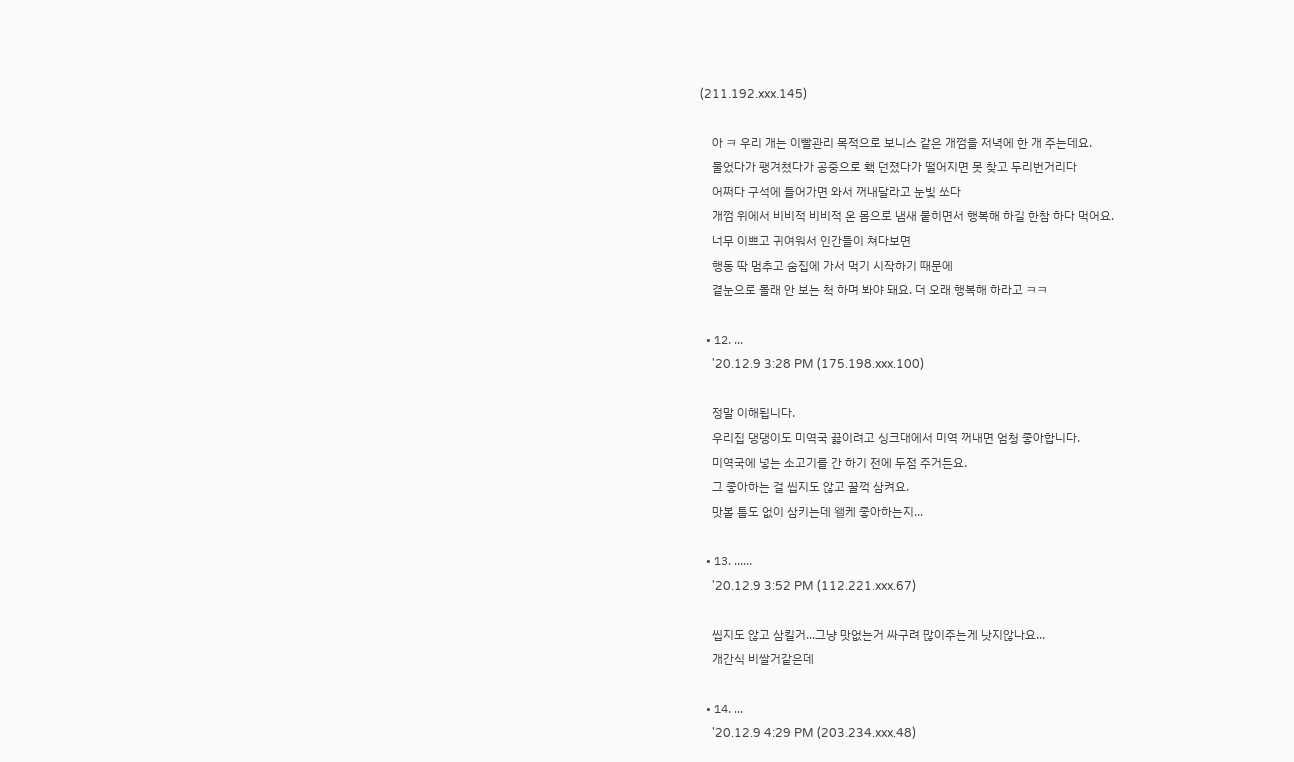(211.192.xxx.145)

    아 ㅋ 우리 개는 이빨관리 목적으로 보니스 같은 개껌을 저녁에 한 개 주는데요.
    물었다가 팽겨쳤다가 공중으로 홱 던졌다가 떨어지면 못 찾고 두리번거리다
    어쩌다 구석에 들어가면 와서 꺼내달라고 눈빛 쏘다
    개껌 위에서 비비적 비비적 온 몸으로 냄새 뭍히면서 행복해 하길 한참 하다 먹어요.
    너무 이쁘고 귀여워서 인간들이 쳐다보면
    행동 딱 멈추고 숨집에 가서 먹기 시작하기 때문에
    곁눈으로 몰래 안 보는 척 하며 봐야 돼요. 더 오래 행복해 하라고 ㅋㅋ

  • 12. ...
    '20.12.9 3:28 PM (175.198.xxx.100)

    정말 이해됩니다.
    우리집 댕댕이도 미역국 끓이려고 싱크대에서 미역 꺼내면 엄청 좋아합니다.
    미역국에 넣는 소고기를 간 하기 전에 두점 주거든요.
    그 좋아하는 걸 씹지도 않고 꿀꺽 삼켜요.
    맛볼 틈도 없이 삼키는데 왤케 좋아하는지...

  • 13. ......
    '20.12.9 3:52 PM (112.221.xxx.67)

    씹지도 않고 삼킬거...그냥 맛없는거 싸구려 많이주는게 낫지않나요...
    개간식 비쌀거같은데

  • 14. ...
    '20.12.9 4:29 PM (203.234.xxx.48)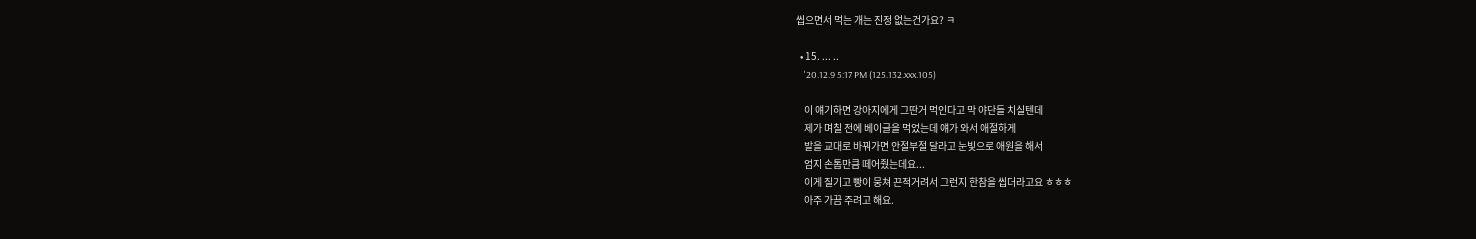씹으면서 먹는 개는 진정 없는건가요? ㅋ

  • 15. ... ..
    '20.12.9 5:17 PM (125.132.xxx.105)

    이 얘기하면 강아지에게 그딴거 먹인다고 막 야단들 치실텐데
    제가 며칠 전에 베이글을 먹었는데 얘가 와서 애절하게
    발을 교대로 바꿔가면 안절부절 달라고 눈빛으로 애원을 해서
    엄지 손톱만큼 떼어줬는데요...
    이게 질기고 빵이 뭉쳐 끈적거려서 그런지 한참을 씹더라고요 ㅎㅎㅎ
    아주 가끔 주려고 해요.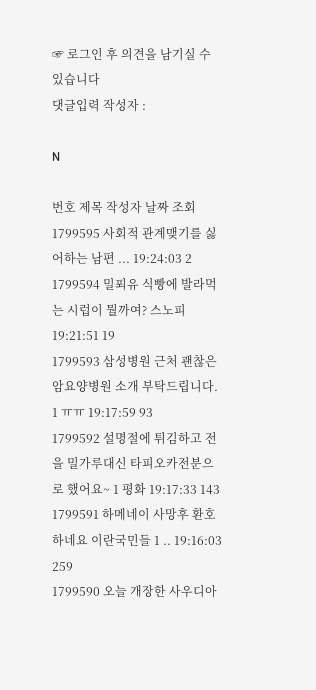☞ 로그인 후 의견을 남기실 수 있습니다
댓글입력 작성자 :

N

번호 제목 작성자 날짜 조회
1799595 사회적 관계맺기를 싫어하는 남편 ... 19:24:03 2
1799594 밀푀유 식빵에 발라먹는 시럽이 뭘까여? 스노피 19:21:51 19
1799593 삼성병원 근처 괜찮은 암요양병원 소개 부탁드립니다. 1 ㅠㅠ 19:17:59 93
1799592 설명절에 튀김하고 전을 밀가루대신 타피오카전분으로 했어요~ 1 평화 19:17:33 143
1799591 하메네이 사망후 환호하네요 이란국민들 1 .. 19:16:03 259
1799590 오늘 개장한 사우디아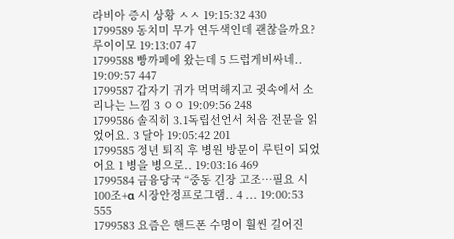라비아 증시 상황 ㅅㅅ 19:15:32 430
1799589 동치미 무가 연두색인데 괜찮을까요? 루이이모 19:13:07 47
1799588 빵까페에 왔는데 5 드럽게비싸네.. 19:09:57 447
1799587 갑자기 귀가 먹먹해지고 귓속에서 소리나는 느낌 3 ㅇㅇ 19:09:56 248
1799586 솔직히 3.1독립선언서 처음 전문을 읽었어요. 3 달아 19:05:42 201
1799585 정년 퇴직 후 병원 방문이 루틴이 되었어요 1 병을 병으로.. 19:03:16 469
1799584 금융당국 “중동 긴장 고조…필요 시 100조+α 시장안정프로그램.. 4 ... 19:00:53 555
1799583 요즘은 핸드폰 수명이 훨씬 길어진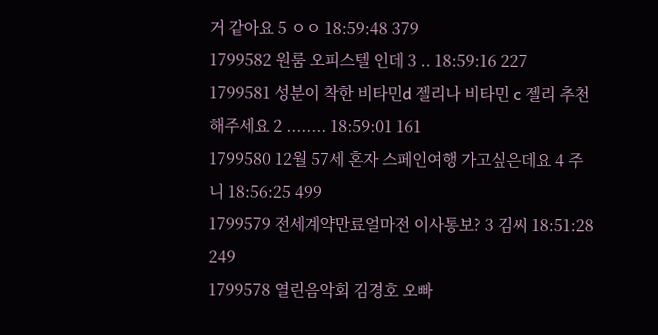거 같아요 5 ㅇㅇ 18:59:48 379
1799582 원룸 오피스텔 인데 3 .. 18:59:16 227
1799581 성분이 착한 비타민d 젤리나 비타민 c 젤리 추천해주세요 2 ........ 18:59:01 161
1799580 12월 57세 혼자 스페인여행 가고싶은데요 4 주니 18:56:25 499
1799579 전세계약만료얼마전 이사통보? 3 김씨 18:51:28 249
1799578 열린음악회 김경호 오빠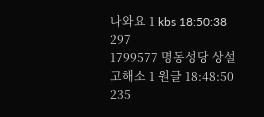나와요 1 kbs 18:50:38 297
1799577 명동성당 상설고해소 1 원글 18:48:50 235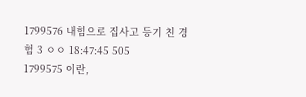1799576 내힘으로 집사고 등기 친 경험 3 ㅇㅇ 18:47:45 505
1799575 이란,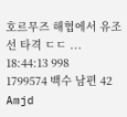호르무즈 해협에서 유조선 타격 ㄷㄷ ... 18:44:13 998
1799574 백수 남편 42 Amjd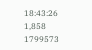18:43:26 1,858
1799573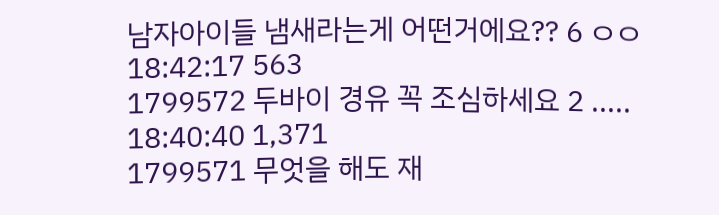남자아이들 냄새라는게 어떤거에요?? 6 ㅇㅇ 18:42:17 563
1799572 두바이 경유 꼭 조심하세요 2 ..... 18:40:40 1,371
1799571 무엇을 해도 재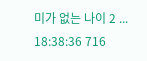미가 없는 나이 2 ... 18:38:36 716